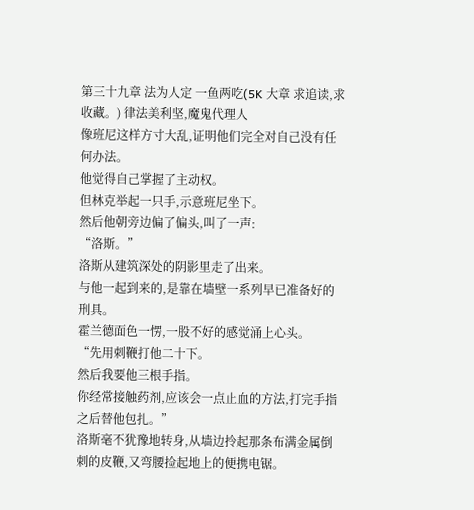第三十九章 法为人定 一鱼两吃(5K 大章 求追读,求收藏。) 律法美利坚,魔鬼代理人
像班尼这样方寸大乱,证明他们完全对自己没有任何办法。
他觉得自己掌握了主动权。
但林克举起一只手,示意班尼坐下。
然后他朝旁边偏了偏头,叫了一声:
“洛斯。”
洛斯从建筑深处的阴影里走了出来。
与他一起到来的,是靠在墙壁一系列早已准备好的刑具。
霍兰德面色一愣,一股不好的感觉涌上心头。
“先用刺鞭打他二十下。
然后我要他三根手指。
你经常接触药剂,应该会一点止血的方法,打完手指之后替他包扎。”
洛斯毫不犹豫地转身,从墙边拎起那条布满金属倒刺的皮鞭,又弯腰捡起地上的便携电锯。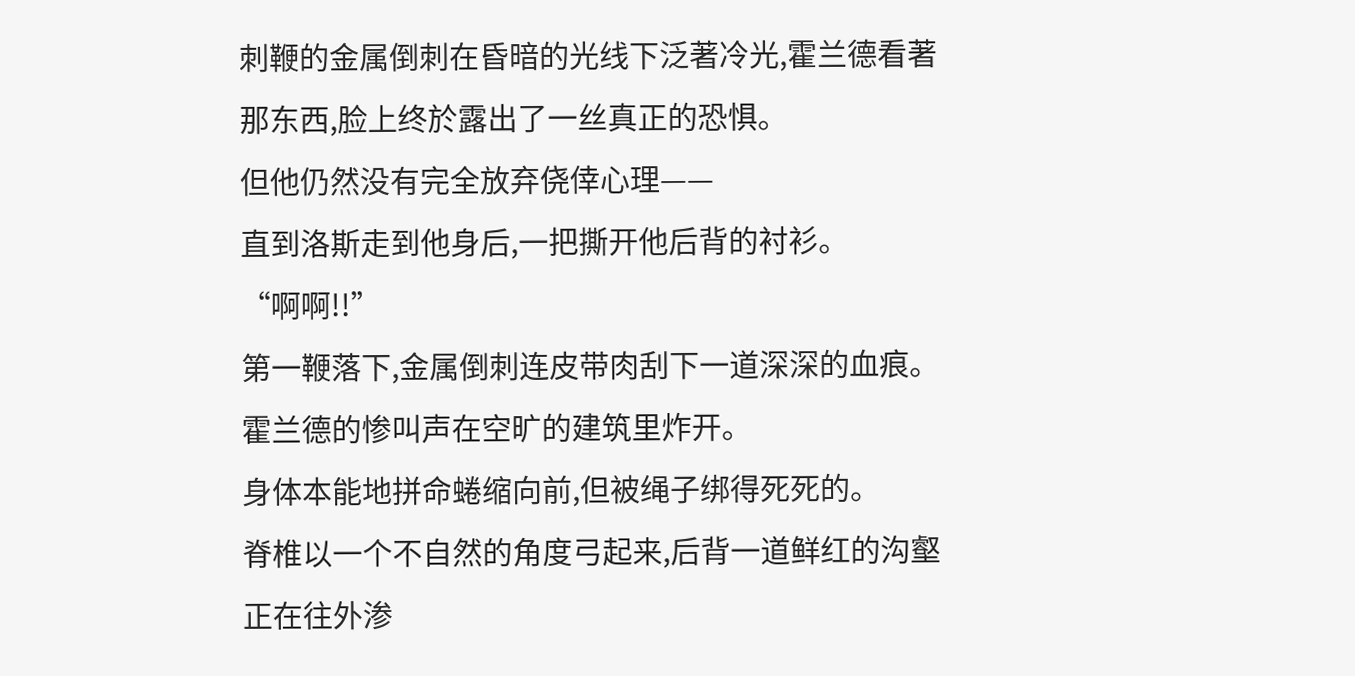刺鞭的金属倒刺在昏暗的光线下泛著冷光,霍兰德看著那东西,脸上终於露出了一丝真正的恐惧。
但他仍然没有完全放弃侥倖心理——
直到洛斯走到他身后,一把撕开他后背的衬衫。
“啊啊!!”
第一鞭落下,金属倒刺连皮带肉刮下一道深深的血痕。
霍兰德的惨叫声在空旷的建筑里炸开。
身体本能地拼命蜷缩向前,但被绳子绑得死死的。
脊椎以一个不自然的角度弓起来,后背一道鲜红的沟壑正在往外渗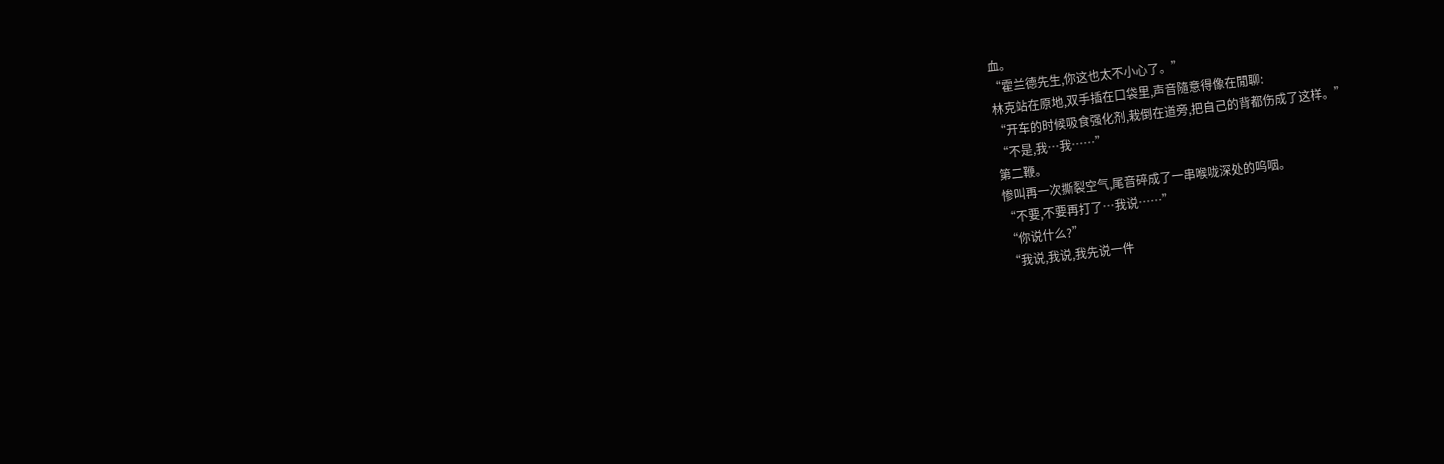血。
“霍兰德先生,你这也太不小心了。”
林克站在原地,双手插在口袋里,声音隨意得像在閒聊:
“开车的时候吸食强化剂,栽倒在道旁,把自己的背都伤成了这样。”
“不是,我…我……”
第二鞭。
惨叫再一次撕裂空气,尾音碎成了一串喉咙深处的呜咽。
“不要,不要再打了…我说……”
“你说什么?”
“我说,我说,我先说一件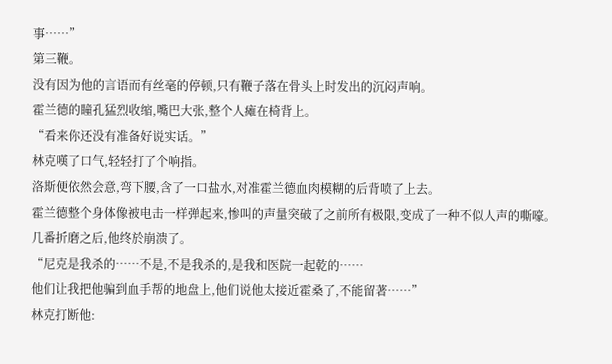事……”
第三鞭。
没有因为他的言语而有丝毫的停顿,只有鞭子落在骨头上时发出的沉闷声响。
霍兰德的瞳孔猛烈收缩,嘴巴大张,整个人瘫在椅背上。
“看来你还没有准备好说实话。”
林克嘆了口气,轻轻打了个响指。
洛斯便依然会意,弯下腰,含了一口盐水,对准霍兰德血肉模糊的后背喷了上去。
霍兰德整个身体像被电击一样弹起来,惨叫的声量突破了之前所有极限,变成了一种不似人声的嘶嚎。
几番折磨之后,他终於崩溃了。
“尼克是我杀的……不是,不是我杀的,是我和医院一起乾的……
他们让我把他骗到血手帮的地盘上,他们说他太接近霍桑了,不能留著……”
林克打断他: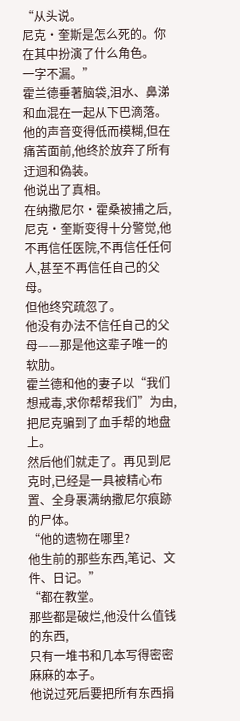“从头说。
尼克·奎斯是怎么死的。你在其中扮演了什么角色。
一字不漏。”
霍兰德垂著脑袋,泪水、鼻涕和血混在一起从下巴滴落。
他的声音变得低而模糊,但在痛苦面前,他终於放弃了所有迂迴和偽装。
他说出了真相。
在纳撒尼尔·霍桑被捕之后,尼克·奎斯变得十分警觉,他不再信任医院,不再信任任何人,甚至不再信任自己的父母。
但他终究疏忽了。
他没有办法不信任自己的父母——那是他这辈子唯一的软肋。
霍兰德和他的妻子以“我们想戒毒,求你帮帮我们”为由,把尼克骗到了血手帮的地盘上。
然后他们就走了。再见到尼克时,已经是一具被精心布置、全身裹满纳撒尼尔痕跡的尸体。
“他的遗物在哪里?
他生前的那些东西,笔记、文件、日记。”
“都在教堂。
那些都是破烂,他没什么值钱的东西,
只有一堆书和几本写得密密麻麻的本子。
他说过死后要把所有东西捐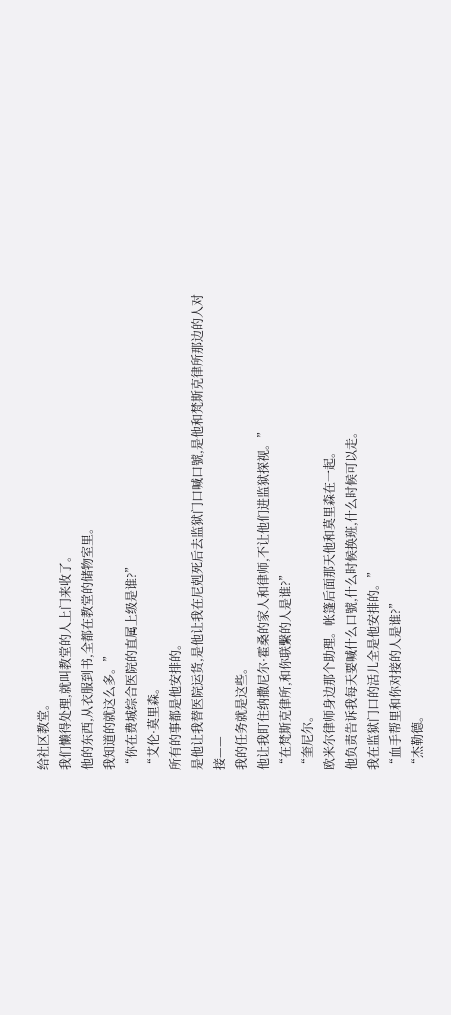给社区教堂。
我们懒得处理,就叫教堂的人上门来收了。
他的东西,从衣服到书,全都在教堂的储物室里。
我知道的就这么多。”
“你在费城综合医院的直属上级是谁?”
“艾伦·莫里森。
所有的事都是他安排的。
是他让我替医院运货,是他让我在尼剋死后去监狱门口喊口號,是他和梵斯克律所那边的人对接——
我的任务就是这些。
他让我盯住纳撒尼尔·霍桑的家人和律师,不让他们进监狱探视。”
“在梵斯克律所,和你联繫的人是谁?”
“奎尼尔。
欧米尔律师身边那个助理。帐篷后面那天他和莫里森在一起。
他负责告诉我每天要喊什么口號,什么时候换班,什么时候可以走。
我在监狱门口的活儿全是他安排的。”
“血手帮里和你对接的人是谁?”
“杰勒德。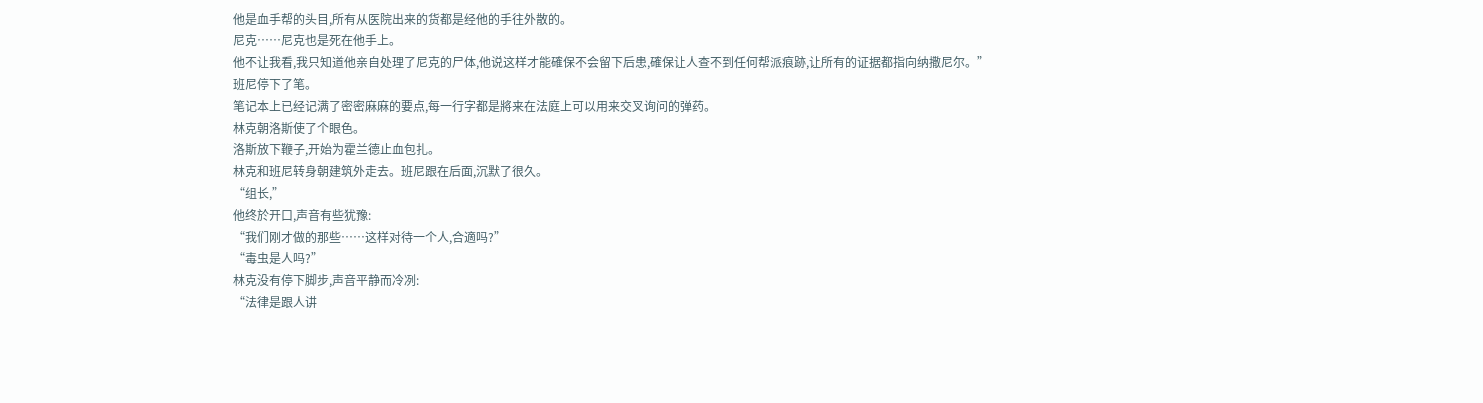他是血手帮的头目,所有从医院出来的货都是经他的手往外散的。
尼克……尼克也是死在他手上。
他不让我看,我只知道他亲自处理了尼克的尸体,他说这样才能確保不会留下后患,確保让人查不到任何帮派痕跡,让所有的证据都指向纳撒尼尔。”
班尼停下了笔。
笔记本上已经记满了密密麻麻的要点,每一行字都是將来在法庭上可以用来交叉询问的弹药。
林克朝洛斯使了个眼色。
洛斯放下鞭子,开始为霍兰德止血包扎。
林克和班尼转身朝建筑外走去。班尼跟在后面,沉默了很久。
“组长,”
他终於开口,声音有些犹豫:
“我们刚才做的那些……这样对待一个人,合適吗?”
“毒虫是人吗?”
林克没有停下脚步,声音平静而冷冽:
“法律是跟人讲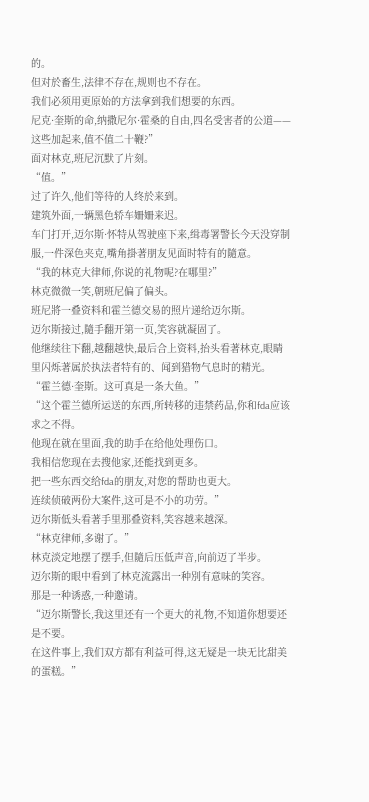的。
但对於畜生,法律不存在,规则也不存在。
我们必须用更原始的方法拿到我们想要的东西。
尼克·奎斯的命,纳撒尼尔·霍桑的自由,四名受害者的公道——
这些加起来,值不值二十鞭?”
面对林克,班尼沉默了片刻。
“值。”
过了许久,他们等待的人终於来到。
建筑外面,一辆黑色轿车姍姍来迟。
车门打开,迈尔斯·怀特从驾驶座下来,缉毒署警长今天没穿制服,一件深色夹克,嘴角掛著朋友见面时特有的隨意。
“我的林克大律师,你说的礼物呢?在哪里?”
林克微微一笑,朝班尼偏了偏头。
班尼將一叠资料和霍兰德交易的照片递给迈尔斯。
迈尔斯接过,隨手翻开第一页,笑容就凝固了。
他继续往下翻,越翻越快,最后合上资料,抬头看著林克,眼睛里闪烁著属於执法者特有的、闻到猎物气息时的精光。
“霍兰德·奎斯。这可真是一条大鱼。”
“这个霍兰德所运送的东西,所转移的违禁药品,你和fda应该求之不得。
他现在就在里面,我的助手在给他处理伤口。
我相信您现在去搜他家,还能找到更多。
把一些东西交给fda的朋友,对您的帮助也更大。
连续侦破两份大案件,这可是不小的功劳。”
迈尔斯低头看著手里那叠资料,笑容越来越深。
“林克律师,多谢了。”
林克淡定地摆了摆手,但隨后压低声音,向前迈了半步。
迈尔斯的眼中看到了林克流露出一种別有意味的笑容。
那是一种诱惑,一种邀请。
“迈尔斯警长,我这里还有一个更大的礼物,不知道你想要还是不要。
在这件事上,我们双方都有利益可得,这无疑是一块无比甜美的蛋糕。”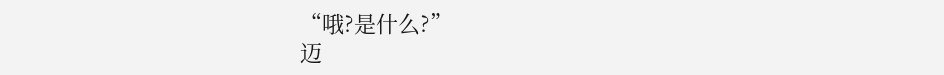“哦?是什么?”
迈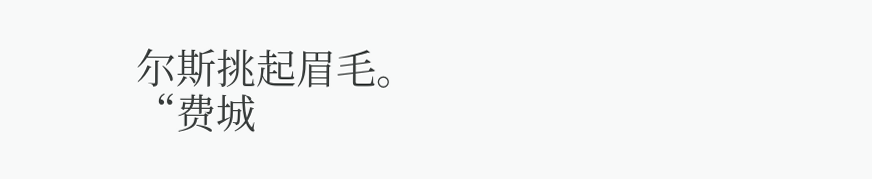尔斯挑起眉毛。
“费城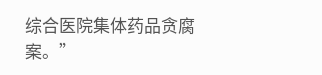综合医院集体药品贪腐案。”